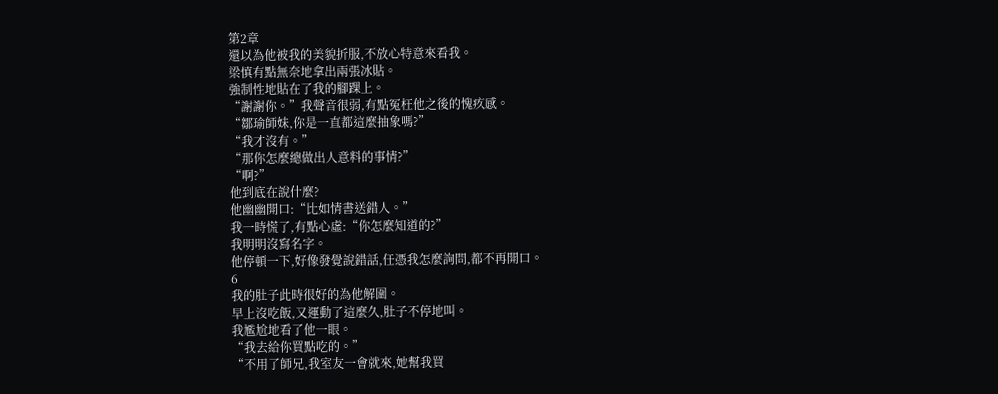第2章
還以為他被我的美貌折服,不放心特意來看我。
梁慎有點無奈地拿出兩張冰貼。
強制性地貼在了我的腳踝上。
“謝謝你。”我聲音很弱,有點冤枉他之後的愧疚感。
“鄒瑜師妹,你是一直都這麼抽象嗎?”
“我才沒有。”
“那你怎麼總做出人意料的事情?”
“啊?”
他到底在說什麼?
他幽幽開口:“比如情書送錯人。”
我一時慌了,有點心虛:“你怎麼知道的?”
我明明沒寫名字。
他停頓一下,好像發覺說錯話,任憑我怎麼詢問,都不再開口。
6
我的肚子此時很好的為他解圍。
早上沒吃飯,又運動了這麼久,肚子不停地叫。
我尷尬地看了他一眼。
“我去給你買點吃的。”
“不用了師兄,我室友一會就來,她幫我買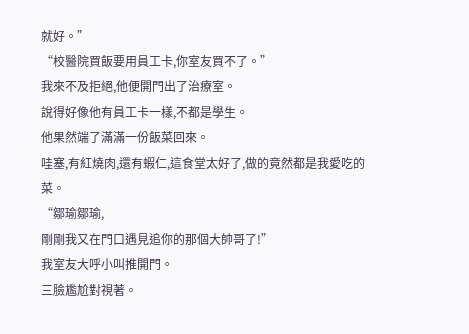就好。”
“校醫院買飯要用員工卡,你室友買不了。”
我來不及拒絕,他便開門出了治療室。
說得好像他有員工卡一樣,不都是學生。
他果然端了滿滿一份飯菜回來。
哇塞,有紅燒肉,還有蝦仁,這食堂太好了,做的竟然都是我愛吃的菜。
“鄒瑜鄒瑜,
剛剛我又在門口遇見追你的那個大帥哥了!”
我室友大呼小叫推開門。
三臉尷尬對視著。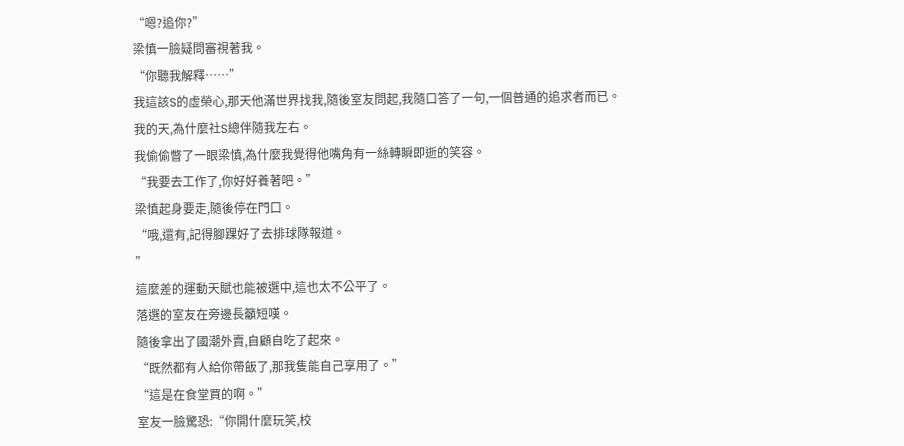“嗯?追你?”
梁慎一臉疑問審視著我。
“你聽我解釋……”
我這該S的虛榮心,那天他滿世界找我,隨後室友問起,我隨口答了一句,一個普通的追求者而已。
我的天,為什麼社S總伴隨我左右。
我偷偷瞥了一眼梁慎,為什麼我覺得他嘴角有一絲轉瞬即逝的笑容。
“我要去工作了,你好好養著吧。”
梁慎起身要走,隨後停在門口。
“哦,還有,記得腳踝好了去排球隊報道。
”
這麼差的運動天賦也能被選中,這也太不公平了。
落選的室友在旁邊長籲短嘆。
隨後拿出了國潮外賣,自顧自吃了起來。
“既然都有人給你帶飯了,那我隻能自己享用了。”
“這是在食堂買的啊。”
室友一臉驚恐:“你開什麼玩笑,校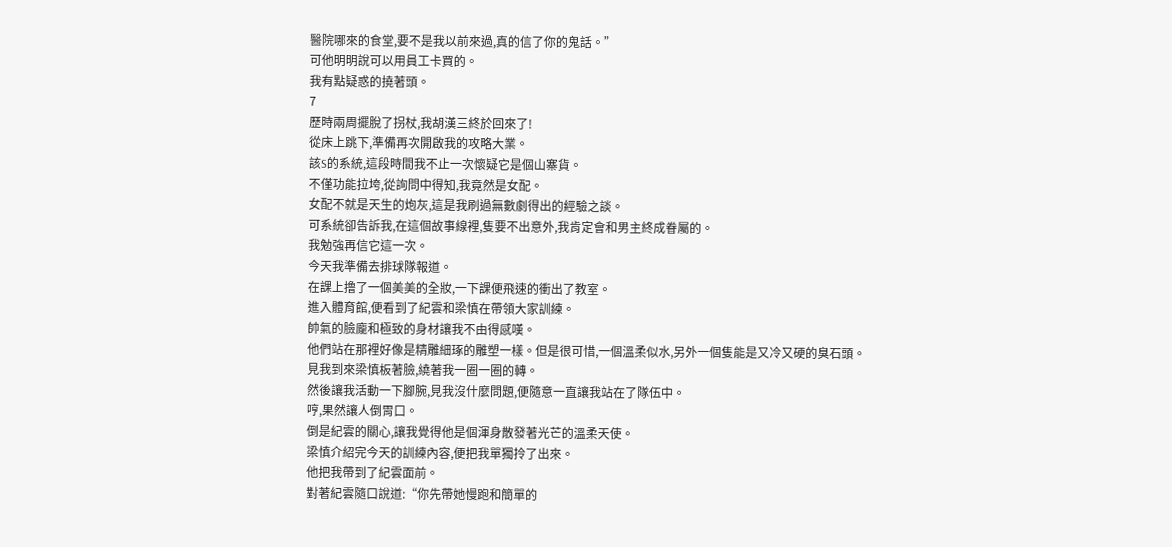醫院哪來的食堂,要不是我以前來過,真的信了你的鬼話。”
可他明明說可以用員工卡買的。
我有點疑惑的撓著頭。
7
歷時兩周擺脫了拐杖,我胡漢三終於回來了!
從床上跳下,準備再次開啟我的攻略大業。
該S的系統,這段時間我不止一次懷疑它是個山寨貨。
不僅功能拉垮,從詢問中得知,我竟然是女配。
女配不就是天生的炮灰,這是我刷過無數劇得出的經驗之談。
可系統卻告訴我,在這個故事線裡,隻要不出意外,我肯定會和男主終成眷屬的。
我勉強再信它這一次。
今天我準備去排球隊報道。
在課上撸了一個美美的全妝,一下課便飛速的衝出了教室。
進入體育館,便看到了紀雲和梁慎在帶領大家訓練。
帥氣的臉龐和極致的身材讓我不由得感嘆。
他們站在那裡好像是精雕細琢的雕塑一樣。但是很可惜,一個溫柔似水,另外一個隻能是又冷又硬的臭石頭。
見我到來梁慎板著臉,繞著我一圈一圈的轉。
然後讓我活動一下腳腕,見我沒什麼問題,便隨意一直讓我站在了隊伍中。
哼,果然讓人倒胃口。
倒是紀雲的關心,讓我覺得他是個渾身散發著光芒的溫柔天使。
梁慎介紹完今天的訓練內容,便把我單獨拎了出來。
他把我帶到了紀雲面前。
對著紀雲隨口說道:“你先帶她慢跑和簡單的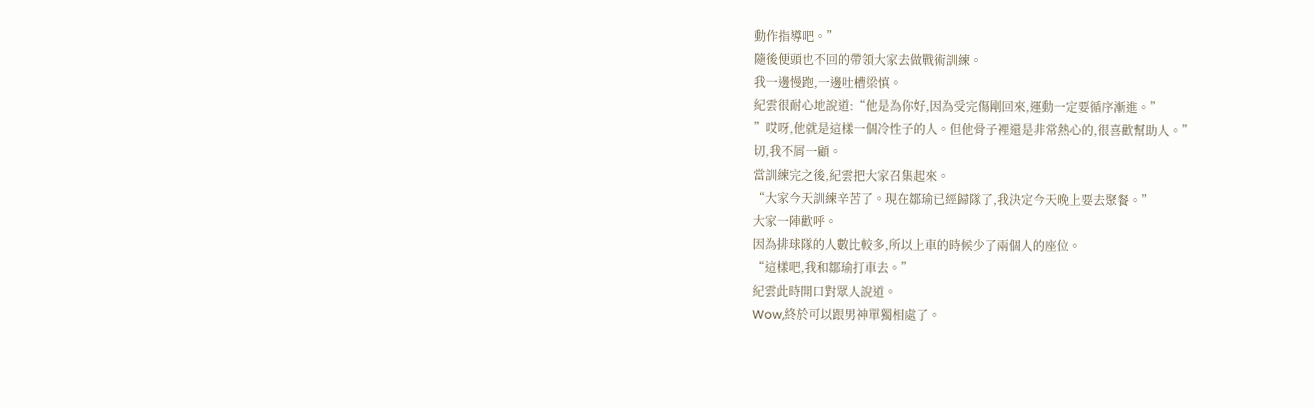動作指導吧。”
隨後便頭也不回的帶領大家去做戰術訓練。
我一邊慢跑,一邊吐槽梁慎。
紀雲很耐心地說道:“他是為你好,因為受完傷剛回來,運動一定要循序漸進。”
”哎呀,他就是這樣一個冷性子的人。但他骨子裡還是非常熱心的,很喜歡幫助人。”
切,我不屑一顧。
當訓練完之後,紀雲把大家召集起來。
“大家今天訓練辛苦了。現在鄒瑜已經歸隊了,我決定今天晚上要去聚餐。”
大家一陣歡呼。
因為排球隊的人數比較多,所以上車的時候少了兩個人的座位。
“這樣吧,我和鄒瑜打車去。”
紀雲此時開口對眾人說道。
Wow,終於可以跟男神單獨相處了。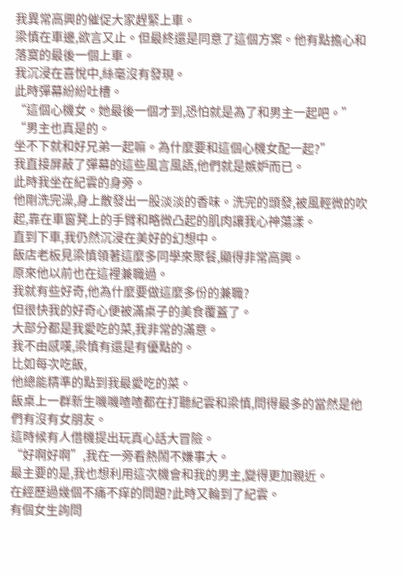我異常高興的催促大家趕緊上車。
梁慎在車邊,欲言又止。但最終還是同意了這個方案。他有點擔心和落寞的最後一個上車。
我沉浸在喜悅中,絲毫沒有發現。
此時彈幕紛紛吐槽。
“這個心機女。她最後一個才到,恐怕就是為了和男主一起吧。”
“男主也真是的。
坐不下就和好兄弟一起嘛。為什麼要和這個心機女配一起?”
我直接屏蔽了彈幕的這些風言風語,他們就是嫉妒而已。
此時我坐在紀雲的身旁。
他剛洗完澡,身上散發出一股淡淡的香味。洗完的頭發,被風輕微的吹起,靠在車窗凳上的手臂和略微凸起的肌肉讓我心神蕩漾。
直到下車,我仍然沉浸在美好的幻想中。
飯店老板見梁慎領著這麼多同學來聚餐,顯得非常高興。
原來他以前也在這裡兼職過。
我就有些好奇,他為什麼要做這麼多份的兼職?
但很快我的好奇心便被滿桌子的美食覆蓋了。
大部分都是我愛吃的菜,我非常的滿意。
我不由感嘆,梁慎有還是有優點的。
比如每次吃飯,
他總能精準的點到我最愛吃的菜。
飯桌上一群新生嘰嘰喳喳都在打聽紀雲和梁慎,問得最多的當然是他們有沒有女朋友。
這時候有人借機提出玩真心話大冒險。
“好啊好啊”,我在一旁看熱鬧不嫌事大。
最主要的是,我也想利用這次機會和我的男主,變得更加親近。
在經歷過幾個不痛不痒的問題?此時又輪到了紀雲。
有個女生詢問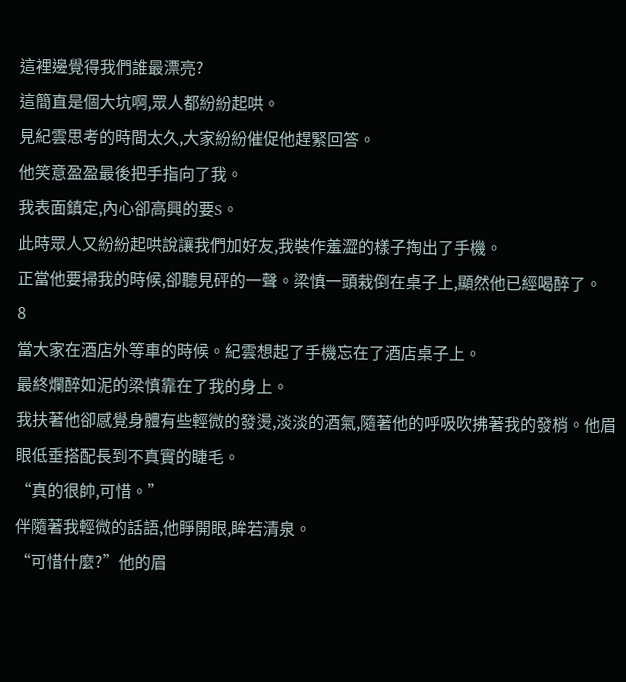這裡邊覺得我們誰最漂亮?
這簡直是個大坑啊,眾人都紛紛起哄。
見紀雲思考的時間太久,大家紛紛催促他趕緊回答。
他笑意盈盈最後把手指向了我。
我表面鎮定,內心卻高興的要S。
此時眾人又紛紛起哄說讓我們加好友,我裝作羞澀的樣子掏出了手機。
正當他要掃我的時候,卻聽見砰的一聲。梁慎一頭栽倒在桌子上,顯然他已經喝醉了。
8
當大家在酒店外等車的時候。紀雲想起了手機忘在了酒店桌子上。
最終爛醉如泥的梁慎靠在了我的身上。
我扶著他卻感覺身體有些輕微的發燙,淡淡的酒氣,隨著他的呼吸吹拂著我的發梢。他眉眼低垂搭配長到不真實的睫毛。
“真的很帥,可惜。”
伴隨著我輕微的話語,他睜開眼,眸若清泉。
“可惜什麼?”他的眉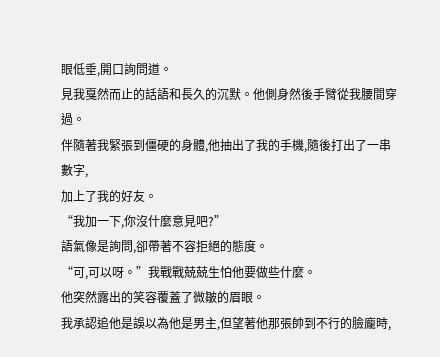眼低垂,開口詢問道。
見我戛然而止的話語和長久的沉默。他側身然後手臂從我腰間穿過。
伴隨著我緊張到僵硬的身體,他抽出了我的手機,隨後打出了一串數字,
加上了我的好友。
“我加一下,你沒什麼意見吧?”
語氣像是詢問,卻帶著不容拒絕的態度。
“可,可以呀。”我戰戰兢兢生怕他要做些什麼。
他突然露出的笑容覆蓋了微皺的眉眼。
我承認追他是誤以為他是男主,但望著他那張帥到不行的臉龐時,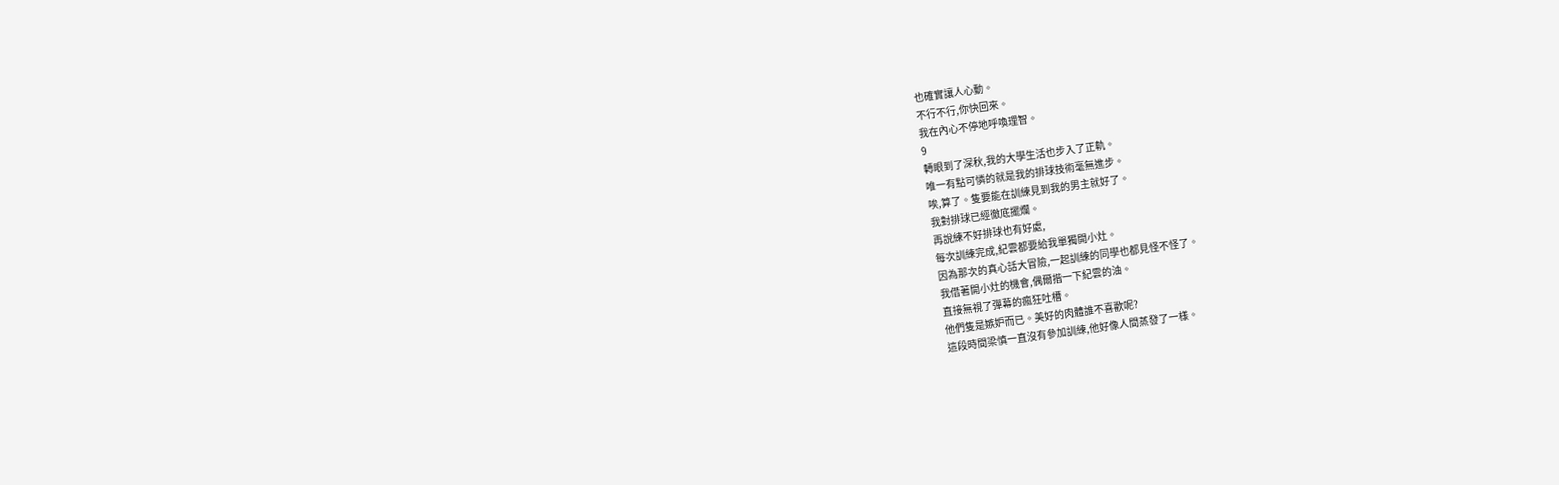也確實讓人心動。
不行不行,你快回來。
我在內心不停地呼喚理智。
9
轉眼到了深秋,我的大學生活也步入了正軌。
唯一有點可憐的就是我的排球技術毫無進步。
唉,算了。隻要能在訓練見到我的男主就好了。
我對排球已經徹底擺爛。
再說練不好排球也有好處,
每次訓練完成,紀雲都要給我單獨開小灶。
因為那次的真心話大冒險,一起訓練的同學也都見怪不怪了。
我借著開小灶的機會,偶爾揩一下紀雲的油。
直接無視了彈幕的瘋狂吐槽。
他們隻是嫉妒而已。美好的肉體誰不喜歡呢?
這段時間梁慎一直沒有參加訓練,他好像人間蒸發了一樣。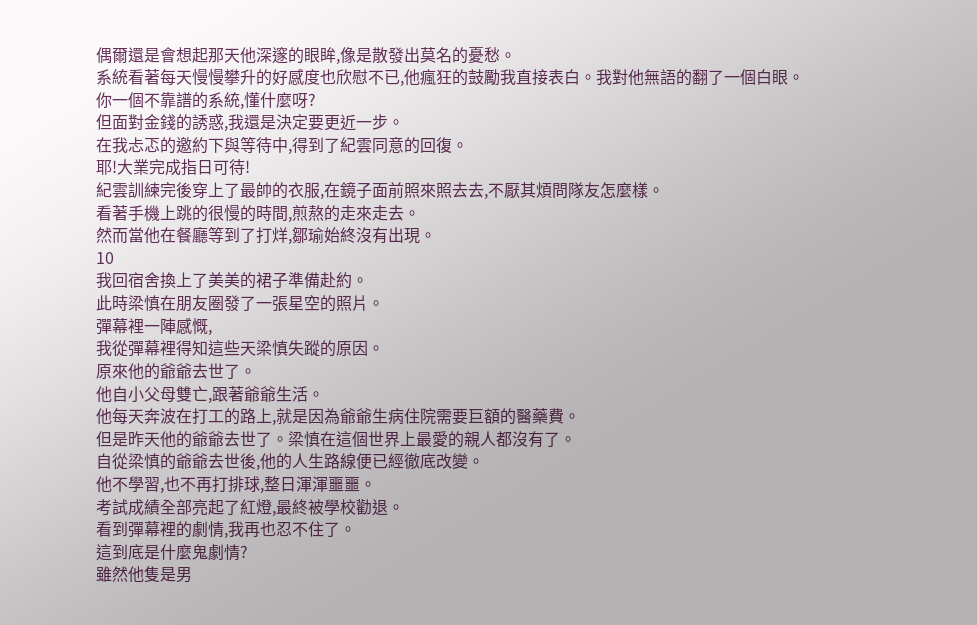偶爾還是會想起那天他深邃的眼眸,像是散發出莫名的憂愁。
系統看著每天慢慢攀升的好感度也欣慰不已,他瘋狂的鼓勵我直接表白。我對他無語的翻了一個白眼。
你一個不靠譜的系統,懂什麼呀?
但面對金錢的誘惑,我還是決定要更近一步。
在我忐忑的邀約下與等待中,得到了紀雲同意的回復。
耶!大業完成指日可待!
紀雲訓練完後穿上了最帥的衣服,在鏡子面前照來照去去,不厭其煩問隊友怎麼樣。
看著手機上跳的很慢的時間,煎熬的走來走去。
然而當他在餐廳等到了打烊,鄒瑜始終沒有出現。
10
我回宿舍換上了美美的裙子準備赴約。
此時梁慎在朋友圈發了一張星空的照片。
彈幕裡一陣感慨,
我從彈幕裡得知這些天梁慎失蹤的原因。
原來他的爺爺去世了。
他自小父母雙亡,跟著爺爺生活。
他每天奔波在打工的路上,就是因為爺爺生病住院需要巨額的醫藥費。
但是昨天他的爺爺去世了。梁慎在這個世界上最愛的親人都沒有了。
自從梁慎的爺爺去世後,他的人生路線便已經徹底改變。
他不學習,也不再打排球,整日渾渾噩噩。
考試成績全部亮起了紅燈,最終被學校勸退。
看到彈幕裡的劇情,我再也忍不住了。
這到底是什麼鬼劇情?
雖然他隻是男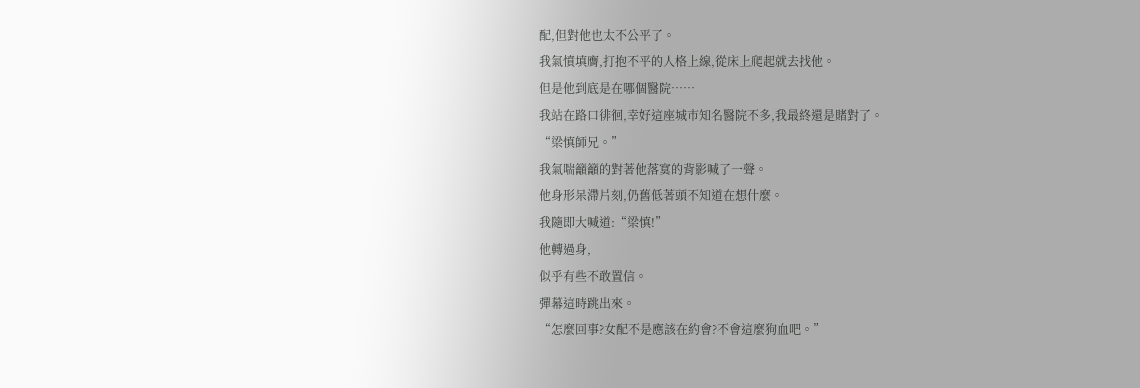配,但對他也太不公平了。
我氣憤填膺,打抱不平的人格上線,從床上爬起就去找他。
但是他到底是在哪個醫院……
我站在路口徘徊,幸好這座城市知名醫院不多,我最終還是賭對了。
“梁慎師兄。”
我氣喘籲籲的對著他落寞的背影喊了一聲。
他身形呆滯片刻,仍舊低著頭不知道在想什麼。
我隨即大喊道:“梁慎!”
他轉過身,
似乎有些不敢置信。
彈幕這時跳出來。
“怎麼回事?女配不是應該在約會?不會這麼狗血吧。”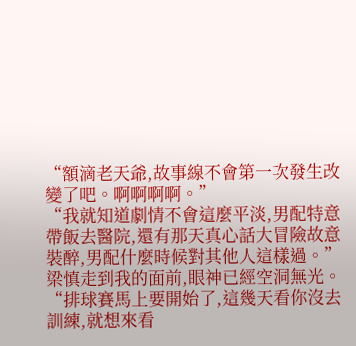“額滴老天爺,故事線不會第一次發生改變了吧。啊啊啊啊。”
“我就知道劇情不會這麼平淡,男配特意帶飯去醫院,還有那天真心話大冒險故意裝醉,男配什麼時候對其他人這樣過。”
梁慎走到我的面前,眼神已經空洞無光。
“排球賽馬上要開始了,這幾天看你沒去訓練,就想來看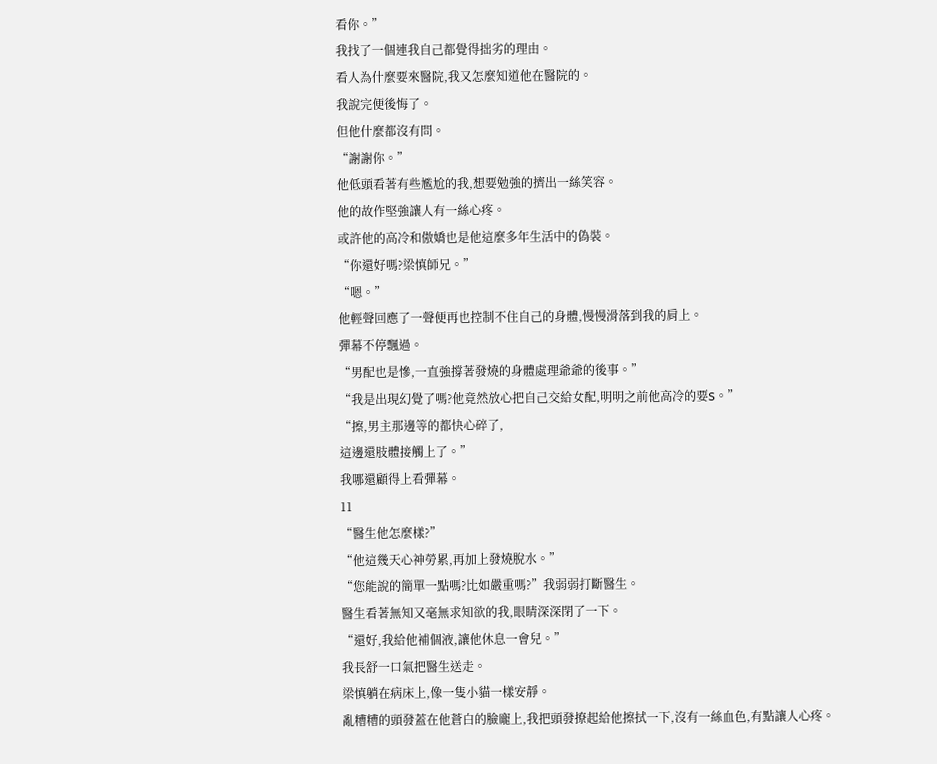看你。”
我找了一個連我自己都覺得拙劣的理由。
看人為什麼要來醫院,我又怎麼知道他在醫院的。
我說完便後悔了。
但他什麼都沒有問。
“謝謝你。”
他低頭看著有些尷尬的我,想要勉強的擠出一絲笑容。
他的故作堅強讓人有一絲心疼。
或許他的高冷和傲嬌也是他這麼多年生活中的偽裝。
“你還好嗎?梁慎師兄。”
“嗯。”
他輕聲回應了一聲便再也控制不住自己的身體,慢慢滑落到我的肩上。
彈幕不停飄過。
“男配也是慘,一直強撐著發燒的身體處理爺爺的後事。”
“我是出現幻覺了嗎?他竟然放心把自己交給女配,明明之前他高冷的要S。”
“擦,男主那邊等的都快心碎了,
這邊還肢體接觸上了。”
我哪還顧得上看彈幕。
11
“醫生他怎麼樣?”
“他這幾天心神勞累,再加上發燒脫水。”
“您能說的簡單一點嗎?比如嚴重嗎?”我弱弱打斷醫生。
醫生看著無知又毫無求知欲的我,眼睛深深閉了一下。
“還好,我給他補個液,讓他休息一會兒。”
我長舒一口氣把醫生送走。
梁慎躺在病床上,像一隻小貓一樣安靜。
亂糟糟的頭發蓋在他蒼白的臉龐上,我把頭發撩起給他擦拭一下,沒有一絲血色,有點讓人心疼。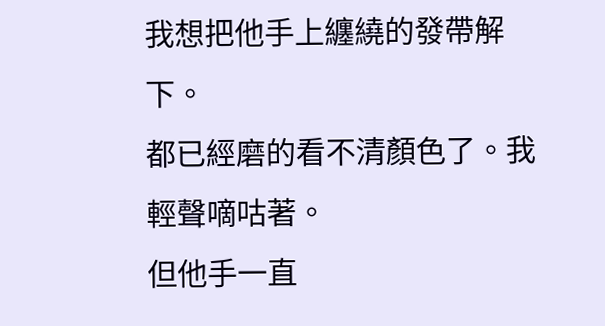我想把他手上纏繞的發帶解下。
都已經磨的看不清顏色了。我輕聲嘀咕著。
但他手一直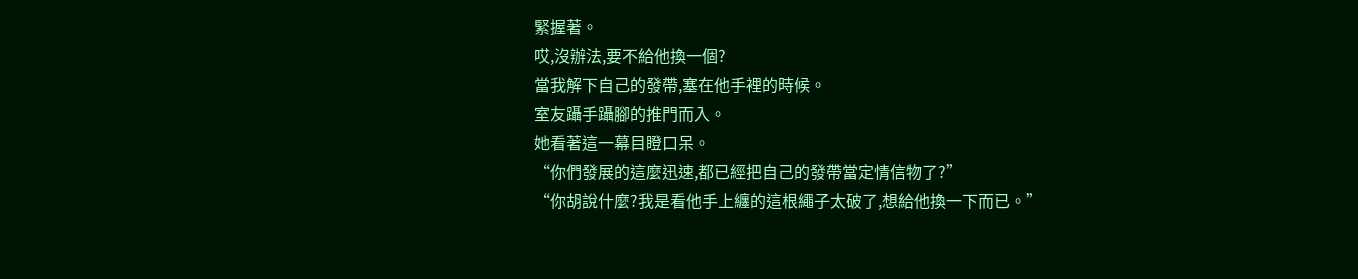緊握著。
哎,沒辦法,要不給他換一個?
當我解下自己的發帶,塞在他手裡的時候。
室友躡手躡腳的推門而入。
她看著這一幕目瞪口呆。
“你們發展的這麼迅速,都已經把自己的發帶當定情信物了?”
“你胡說什麼?我是看他手上纏的這根繩子太破了,想給他換一下而已。”